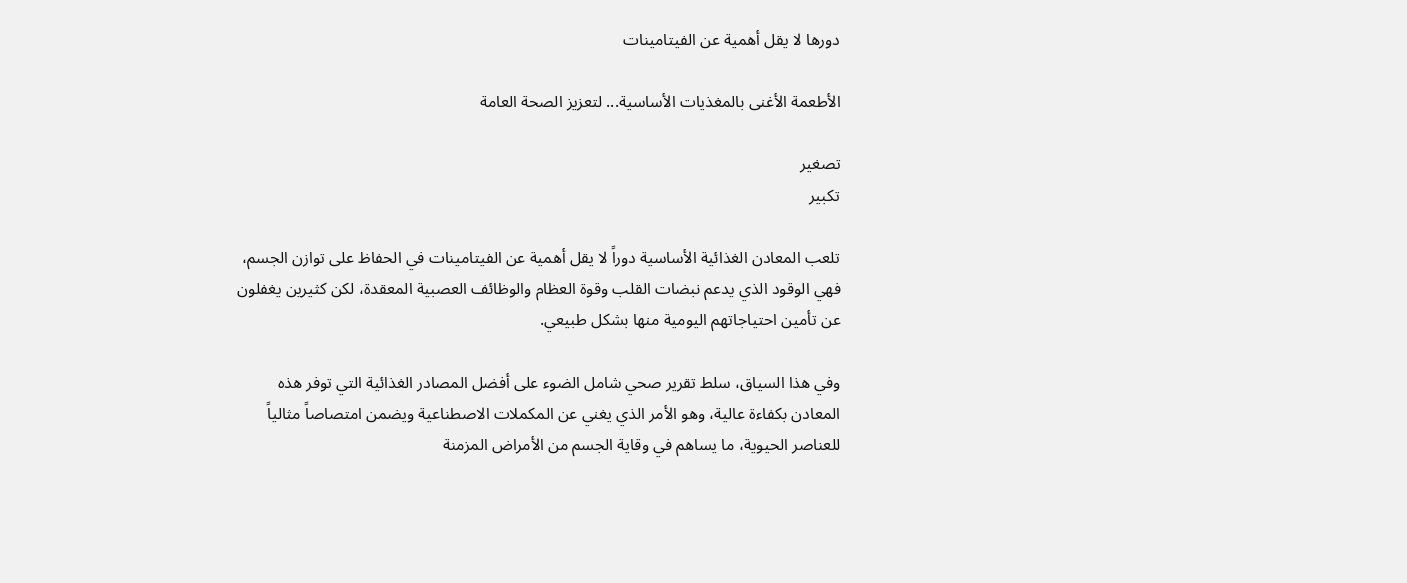دورها لا يقل أهمية عن الفيتامينات

الأطعمة الأغنى بالمغذيات الأساسية... لتعزيز الصحة العامة

تصغير
تكبير

تلعب المعادن الغذائية الأساسية دوراً لا يقل أهمية عن الفيتامينات في الحفاظ على توازن الجسم، فهي الوقود الذي يدعم نبضات القلب وقوة العظام والوظائف العصبية المعقدة، لكن كثيرين يغفلون عن تأمين احتياجاتهم اليومية منها بشكل طبيعي.

وفي هذا السياق، سلط تقرير صحي شامل الضوء على أفضل المصادر الغذائية التي توفر هذه المعادن بكفاءة عالية، وهو الأمر الذي يغني عن المكملات الاصطناعية ويضمن امتصاصاً مثالياً للعناصر الحيوية، ما يساهم في وقاية الجسم من الأمراض المزمنة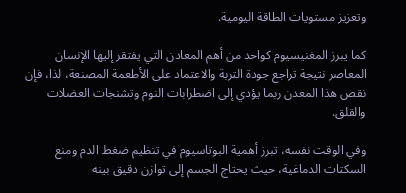وتعزيز مستويات الطاقة اليومية.

كما يبرز المغنيسيوم كواحد من أهم المعادن التي يفتقر إليها الإنسان المعاصر نتيجة تراجع جودة التربة والاعتماد على الأطعمة المصنعة، لذا، فإن نقص هذا المعدن ربما يؤدي إلى اضطرابات النوم وتشنجات العضلات والقلق.

وفي الوقت نفسه، تبرز أهمية البوتاسيوم في تنظيم ضغط الدم ومنع السكتات الدماغية، حيث يحتاج الجسم إلى توازن دقيق بينه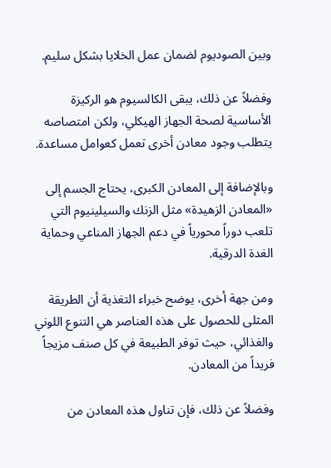وبين الصوديوم لضمان عمل الخلايا بشكل سليم.

وفضلاً عن ذلك، يبقى الكالسيوم هو الركيزة الأساسية لصحة الجهاز الهيكلي، ولكن امتصاصه يتطلب وجود معادن أخرى تعمل كعوامل مساعدة.

وبالإضافة إلى المعادن الكبرى، يحتاج الجسم إلى «المعادن الزهيدة» مثل الزنك والسيلينيوم التي تلعب دوراً محورياً في دعم الجهاز المناعي وحماية الغدة الدرقية.

ومن جهة أخرى، يوضح خبراء التغذية أن الطريقة المثلى للحصول على هذه العناصر هي التنوع اللوني والغذائي، حيث توفر الطبيعة في كل صنف مزيجاً فريداً من المعادن.

وفضلاً عن ذلك، فإن تناول هذه المعادن من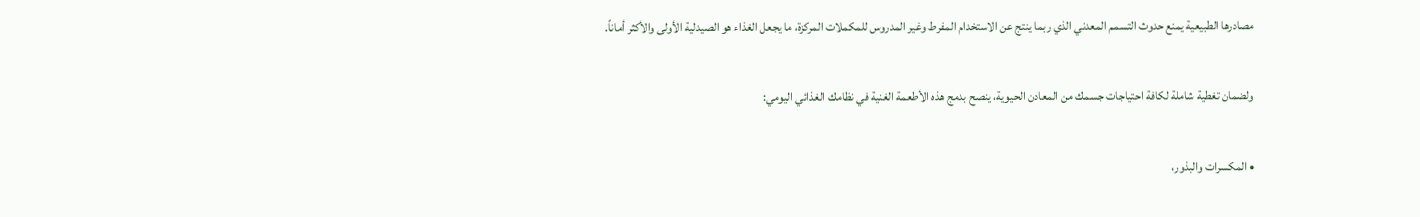مصادرها الطبيعية يمنع حدوث التسمم المعدني الذي ربما ينتج عن الاستخدام المفرط وغير المدروس للمكملات المركزة، ما يجعل الغذاء هو الصيدلية الأولى والأكثر أماناً.

ولضمان تغطية شاملة لكافة احتياجات جسمك من المعادن الحيوية، ينصح بدمج هذه الأطعمة الغنية في نظامك الغذائي اليومي:

• المكسرات والبذور،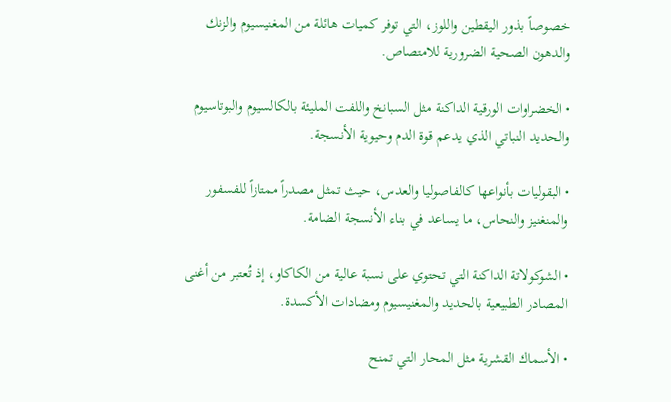خصوصاً بذور اليقطين واللوز، التي توفر كميات هائلة من المغنيسيوم والزنك والدهون الصحية الضرورية للامتصاص.

• الخضراوات الورقية الداكنة مثل السبانخ واللفت المليئة بالكالسيوم والبوتاسيوم والحديد النباتي الذي يدعم قوة الدم وحيوية الأنسجة.

• البقوليات بأنواعها كالفاصوليا والعدس، حيث تمثل مصدراً ممتازاً للفسفور والمنغنيز والنحاس، ما يساعد في بناء الأنسجة الضامة.

• الشوكولاتة الداكنة التي تحتوي على نسبة عالية من الكاكاو، إذ تُعتبر من أغنى المصادر الطبيعية بالحديد والمغنيسيوم ومضادات الأكسدة.

• الأسماك القشرية مثل المحار التي تمنح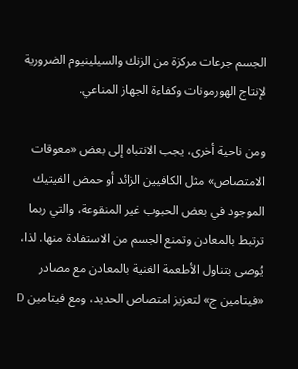الجسم جرعات مركزة من الزنك والسيلينيوم الضرورية لإنتاج الهورمونات وكفاءة الجهاز المناعي.

ومن ناحية أخرى، يجب الانتباه إلى بعض «معوقات الامتصاص» مثل الكافيين الزائد أو حمض الفيتيك الموجود في بعض الحبوب غير المنقوعة، والتي ربما ترتبط بالمعادن وتمنع الجسم من الاستفادة منها. لذا، يُوصى بتناول الأطعمة الغنية بالمعادن مع مصادر «فيتامين ج» لتعزيز امتصاص الحديد، ومع فيتامين D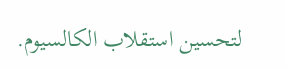لتحسين استقلاب الكالسيوم.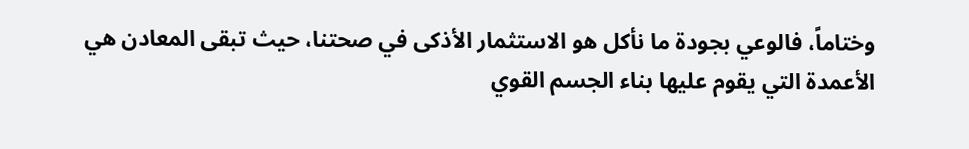وختاماً، فالوعي بجودة ما نأكل هو الاستثمار الأذكى في صحتنا، حيث تبقى المعادن هي الأعمدة التي يقوم عليها بناء الجسم القوي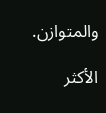والمتوازن.

الأكثر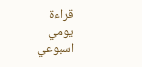قراءة
يومي
اسبوعي